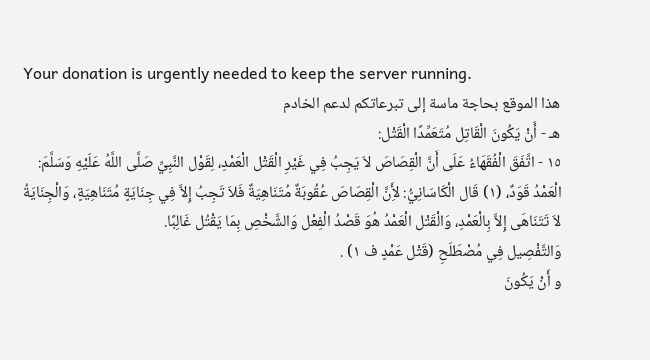Your donation is urgently needed to keep the server running.
هذا الموقع بحاجة ماسة إلى تبرعاتكم لدعم الخادم
هـ - أَنْ يَكُونَ الْقَاتِل مُتَعَمِّدًا الْقَتْل:
١٥ - اتَّفَقَ الْفُقَهَاءُ عَلَى أَنَّ الْقِصَاصَ لاَ يَجِبُ فِي غَيْرِ الْقَتْل الْعَمْدِ، لِقَوْل النَّبِيِّ صَلَّى اللَّهُ عَلَيْهِ وَسَلَّمَ: الْعَمْدُ قَوَدٌ، (١) قَال الْكَاسَانِيُّ: لأَِنَّ الْقِصَاصَ عُقُوبَةٌ مُتَنَاهِيَةٌ فَلاَ تَجِبُ إِلاَّ فِي جِنَايَةٍ مُتَنَاهِيَةٍ، وَالْجِنَايَةُ لاَ تَتَنَاهَى إِلاَّ بِالْعَمْدِ، وَالْقَتْل الْعَمْدُ هُوَ قَصْدُ الْفِعْل وَالشَّخْصِ بِمَا يَقْتُل غَالِبًا.
وَالتَّفْصِيل فِي مُصْطَلَحِ (قَتْل عَمْدٍ ف ١) .
و أَنْ يَكُونَ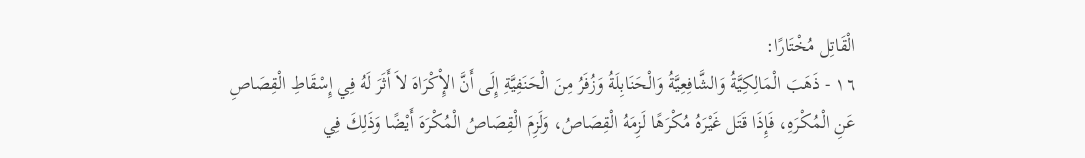الْقَاتِل مُخْتَارًا:
١٦ - ذَهَبَ الْمَالِكِيَّةُ وَالشَّافِعِيَّةُ وَالْحَنَابِلَةُ وَزُفَرُ مِنَ الْحَنَفِيَّةِ إِلَى أَنَّ الإِْكْرَاهَ لاَ أَثَرَ لَهُ فِي إِسْقَاطِ الْقِصَاصِ عَنِ الْمُكْرَهِ، فَإِذَا قَتَل غَيْرَهُ مُكْرَهًا لَزِمَهُ الْقِصَاصُ، وَلَزِمَ الْقِصَاصُ الْمُكْرَهَ أَيْضًا وَذَلِكَ فِي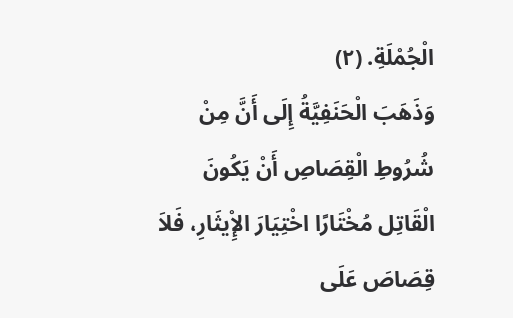الْجُمْلَةِ. (٢)
وَذَهَبَ الْحَنَفِيَّةُ إِلَى أَنَّ مِنْ شُرُوطِ الْقِصَاصِ أَنْ يَكُونَ الْقَاتِل مُخْتَارًا اخْتِيَارَ الإِْيثَارِ، فَلاَ قِصَاصَ عَلَى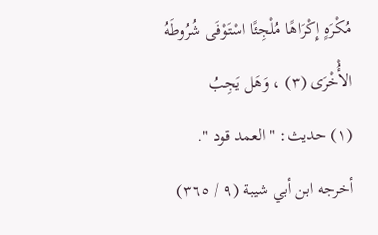مُكْرَهٍ إِكْرَاهًا مُلْجِئًا اسْتَوْفَى شُرُوطَهُ الأُْخْرَى (٣) ، وَهَل يَجِبُ
(١) حديث: " العمد قود ". أخرجه ابن أبي شيبة (٩ / ٣٦٥)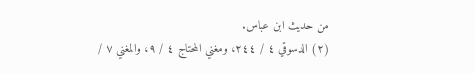من حديث ابن عباس.
(٢) الدسوقي ٤ / ٢٤٤، ومغني المحتاج ٤ / ٩، والمغني ٧ /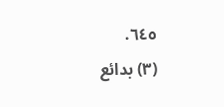٦٤٥.
(٣) بدائع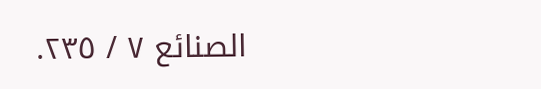الصنائع ٧ / ٢٣٥.